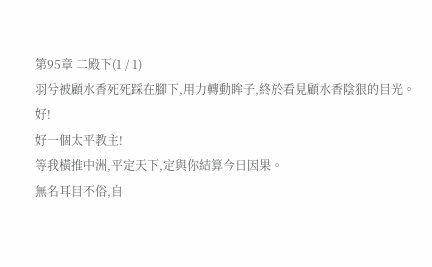第95章 二殿下(1 / 1)
羽兮被顧水香死死踩在腳下,用力轉動眸子,終於看見顧水香陰狠的目光。
好!
好一個太平教主!
等我橫推中洲,平定天下,定與你結算今日因果。
無名耳目不俗,自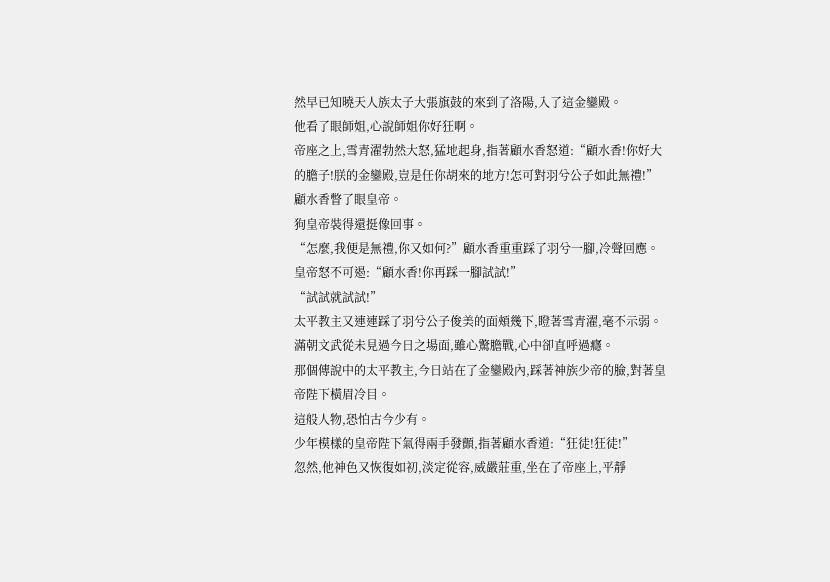然早已知曉天人族太子大張旗鼓的來到了洛陽,入了這金鑾殿。
他看了眼師姐,心說師姐你好狂啊。
帝座之上,雪青濯勃然大怒,猛地起身,指著顧水香怒道:“顧水香!你好大的膽子!朕的金鑾殿,豈是任你胡來的地方!怎可對羽兮公子如此無禮!”
顧水香瞥了眼皇帝。
狗皇帝裝得還挺像回事。
“怎麼,我便是無禮,你又如何?”顧水香重重踩了羽兮一腳,冷聲回應。
皇帝怒不可遏:“顧水香!你再踩一腳試試!”
“試試就試試!”
太平教主又連連踩了羽兮公子俊美的面頰幾下,瞪著雪青濯,毫不示弱。
滿朝文武從未見過今日之場面,雖心驚膽戰,心中卻直呼過癮。
那個傳說中的太平教主,今日站在了金鑾殿內,踩著神族少帝的臉,對著皇帝陛下橫眉冷目。
這般人物,恐怕古今少有。
少年模樣的皇帝陛下氣得兩手發顫,指著顧水香道:“狂徒!狂徒!”
忽然,他神色又恢復如初,淡定從容,威嚴莊重,坐在了帝座上,平靜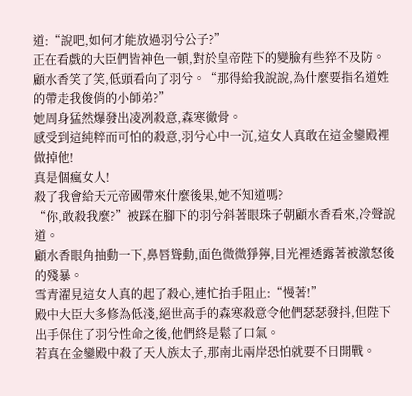道:“說吧,如何才能放過羽兮公子?”
正在看戲的大臣們皆神色一頓,對於皇帝陛下的變臉有些猝不及防。
顧水香笑了笑,低頭看向了羽兮。“那得給我說說,為什麼要指名道姓的帶走我俊俏的小師弟?”
她周身猛然爆發出凌冽殺意,森寒徹骨。
感受到這純粹而可怕的殺意,羽兮心中一沉,這女人真敢在這金鑾殿裡做掉他!
真是個瘋女人!
殺了我會給天元帝國帶來什麼後果,她不知道嗎?
“你,敢殺我麼?”被踩在腳下的羽兮斜著眼珠子朝顧水香看來,冷聲說道。
顧水香眼角抽動一下,鼻唇聳動,面色微微猙獰,目光裡透露著被激怒後的殘暴。
雪青濯見這女人真的起了殺心,連忙抬手阻止:“慢著!”
殿中大臣大多修為低淺,絕世高手的森寒殺意令他們瑟瑟發抖,但陛下出手保住了羽兮性命之後,他們終是鬆了口氣。
若真在金鑾殿中殺了天人族太子,那南北兩岸恐怕就要不日開戰。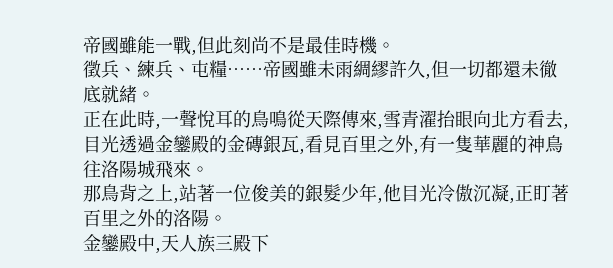帝國雖能一戰,但此刻尚不是最佳時機。
徵兵、練兵、屯糧……帝國雖未雨綢繆許久,但一切都還未徹底就緒。
正在此時,一聲悅耳的鳥鳴從天際傳來,雪青濯抬眼向北方看去,目光透過金鑾殿的金磚銀瓦,看見百里之外,有一隻華麗的神鳥往洛陽城飛來。
那鳥背之上,站著一位俊美的銀髮少年,他目光冷傲沉凝,正盯著百里之外的洛陽。
金鑾殿中,天人族三殿下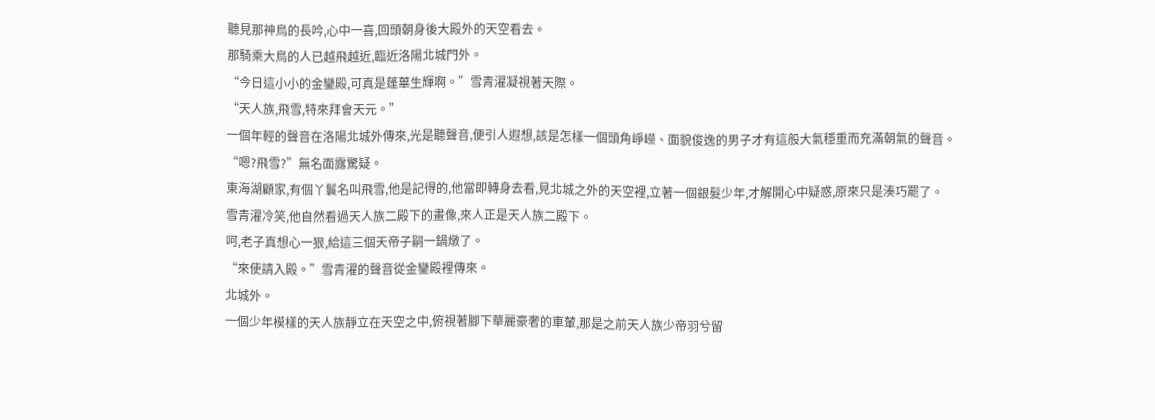聽見那神鳥的長吟,心中一喜,回頭朝身後大殿外的天空看去。
那騎乘大鳥的人已越飛越近,臨近洛陽北城門外。
“今日這小小的金鑾殿,可真是蓬蓽生輝啊。”雪青濯凝視著天際。
“天人族,飛雪,特來拜會天元。”
一個年輕的聲音在洛陽北城外傳來,光是聽聲音,便引人遐想,該是怎樣一個頭角崢嶸、面貌俊逸的男子才有這般大氣穩重而充滿朝氣的聲音。
“嗯?飛雪?”無名面露驚疑。
東海湖顧家,有個丫鬟名叫飛雪,他是記得的,他當即轉身去看,見北城之外的天空裡,立著一個銀髮少年,才解開心中疑惑,原來只是湊巧罷了。
雪青濯冷笑,他自然看過天人族二殿下的畫像,來人正是天人族二殿下。
呵,老子真想心一狠,給這三個天帝子嗣一鍋燉了。
“來使請入殿。”雪青濯的聲音從金鑾殿裡傳來。
北城外。
一個少年模樣的天人族靜立在天空之中,俯視著腳下華麗豪奢的車輦,那是之前天人族少帝羽兮留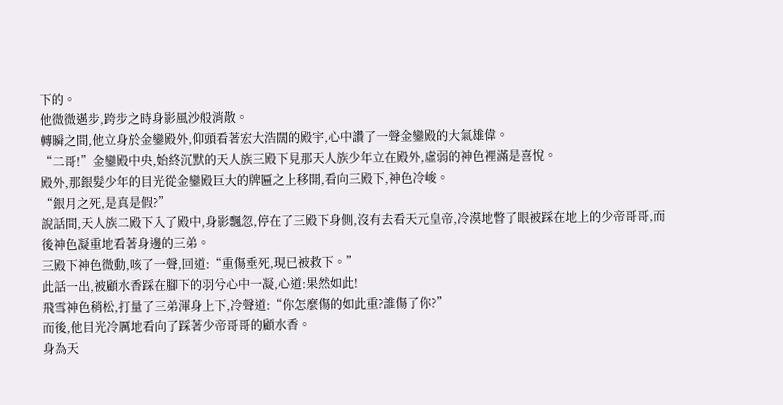下的。
他微微邁步,跨步之時身影風沙般消散。
轉瞬之間,他立身於金鑾殿外,仰頭看著宏大浩闊的殿宇,心中讚了一聲金鑾殿的大氣雄偉。
“二哥!”金鑾殿中央,始終沉默的天人族三殿下見那天人族少年立在殿外,虛弱的神色裡滿是喜悅。
殿外,那銀髮少年的目光從金鑾殿巨大的牌匾之上移開,看向三殿下,神色冷峻。
“銀月之死,是真是假?”
說話間,天人族二殿下入了殿中,身影飄忽,停在了三殿下身側,沒有去看天元皇帝,冷漠地瞥了眼被踩在地上的少帝哥哥,而後神色凝重地看著身邊的三弟。
三殿下神色微動,咳了一聲,回道:“重傷垂死,現已被救下。”
此話一出,被顧水香踩在腳下的羽兮心中一凝,心道:果然如此!
飛雪神色稍松,打量了三弟渾身上下,冷聲道:“你怎麼傷的如此重?誰傷了你?”
而後,他目光冷厲地看向了踩著少帝哥哥的顧水香。
身為天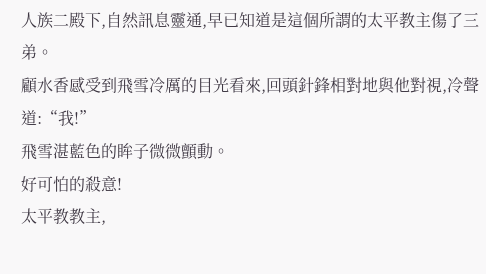人族二殿下,自然訊息靈通,早已知道是這個所謂的太平教主傷了三弟。
顧水香感受到飛雪冷厲的目光看來,回頭針鋒相對地與他對視,冷聲道:“我!”
飛雪湛藍色的眸子微微顫動。
好可怕的殺意!
太平教教主,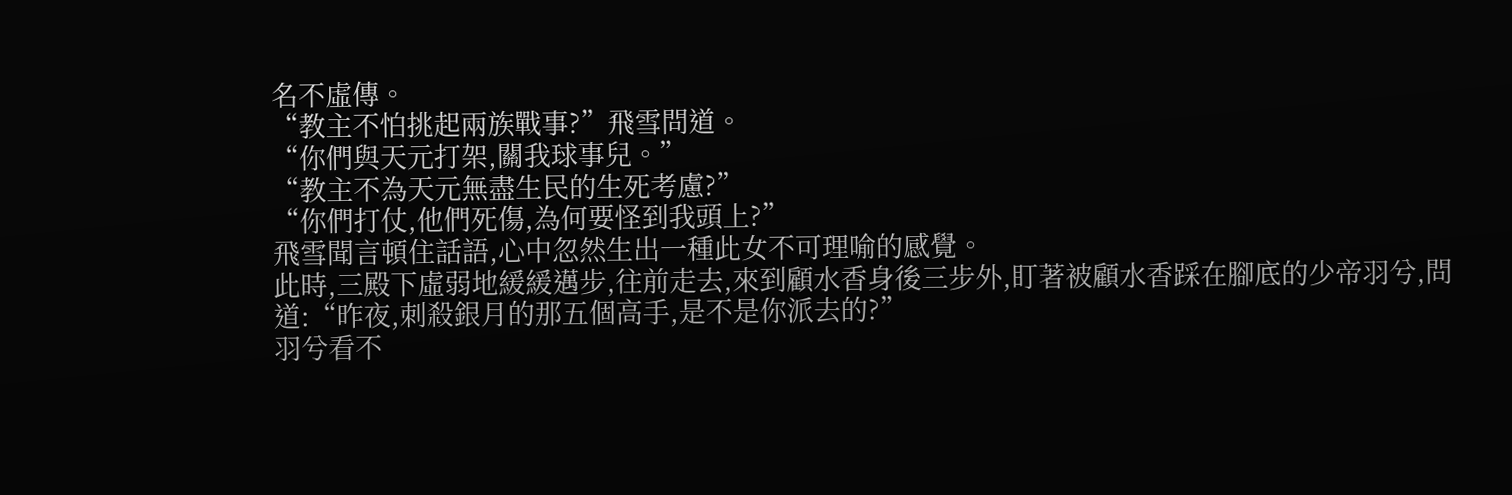名不虛傳。
“教主不怕挑起兩族戰事?”飛雪問道。
“你們與天元打架,關我球事兒。”
“教主不為天元無盡生民的生死考慮?”
“你們打仗,他們死傷,為何要怪到我頭上?”
飛雪聞言頓住話語,心中忽然生出一種此女不可理喻的感覺。
此時,三殿下虛弱地緩緩邁步,往前走去,來到顧水香身後三步外,盯著被顧水香踩在腳底的少帝羽兮,問道:“昨夜,刺殺銀月的那五個高手,是不是你派去的?”
羽兮看不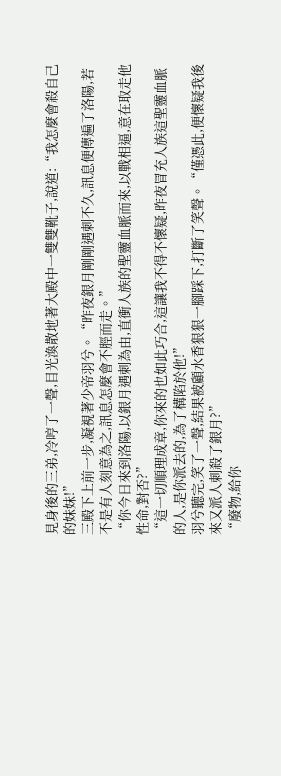見身後的三弟,冷哼了一聲,目光渙散地著大殿中一雙雙靴子,說道:“我怎麼會殺自己的妹妹!”
三殿下上前一步,凝視著少帝羽兮。“昨夜銀月剛剛遇刺不久,訊息便傳遍了洛陽,若不是有人刻意為之,訊息怎麼會不脛而走。”
“你今日來到洛陽,以銀月遇刺為由,直衝人族的聖靈血脈而來,以戰相逼,意在取走他性命,對否?”
“這一切順理成章,你來的也如此巧合,這讓我不得不懷疑,昨夜冒充人族這聖靈血脈的人,是你派去的,為了構陷於他!”
羽兮聽完,笑了一聲,結果被顧水香狠狠一腳踩下,打斷了笑聲。“僅憑此,便懷疑我後來又派人刺殺了銀月?”
“廢物,給你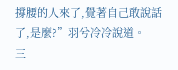撐腰的人來了,覺著自己敢說話了,是麼?”羽兮冷冷說道。
三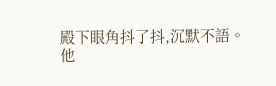殿下眼角抖了抖,沉默不語。
他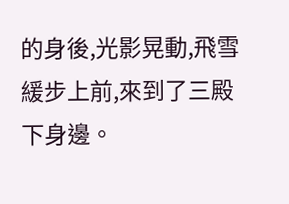的身後,光影晃動,飛雪緩步上前,來到了三殿下身邊。